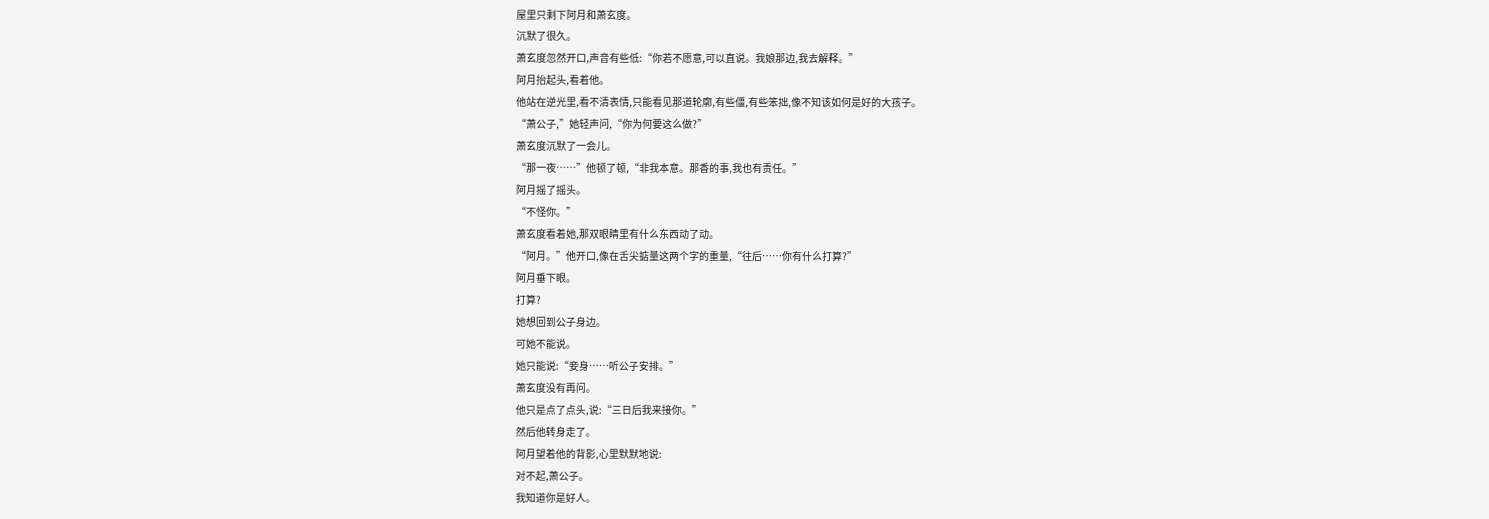屋里只剩下阿月和萧玄度。
沉默了很久。
萧玄度忽然开口,声音有些低:“你若不愿意,可以直说。我娘那边,我去解释。”
阿月抬起头,看着他。
他站在逆光里,看不清表情,只能看见那道轮廓,有些僵,有些笨拙,像不知该如何是好的大孩子。
“萧公子,”她轻声问,“你为何要这么做?”
萧玄度沉默了一会儿。
“那一夜……”他顿了顿,“非我本意。那香的事,我也有责任。”
阿月摇了摇头。
“不怪你。”
萧玄度看着她,那双眼睛里有什么东西动了动。
“阿月。”他开口,像在舌尖掂量这两个字的重量,“往后……你有什么打算?”
阿月垂下眼。
打算?
她想回到公子身边。
可她不能说。
她只能说:“妾身……听公子安排。”
萧玄度没有再问。
他只是点了点头,说:“三日后我来接你。”
然后他转身走了。
阿月望着他的背影,心里默默地说:
对不起,萧公子。
我知道你是好人。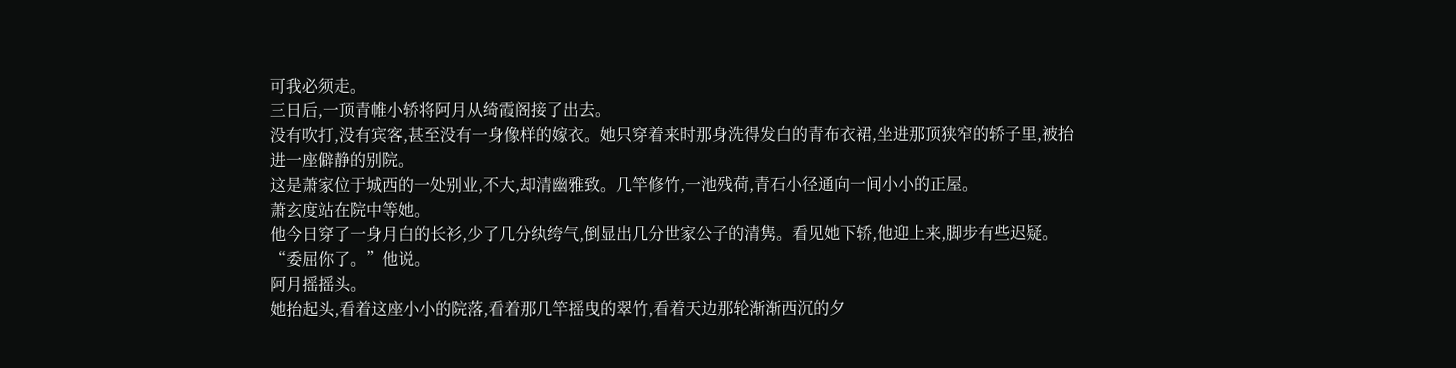可我必须走。
三日后,一顶青帷小轿将阿月从绮霞阁接了出去。
没有吹打,没有宾客,甚至没有一身像样的嫁衣。她只穿着来时那身洗得发白的青布衣裙,坐进那顶狭窄的轿子里,被抬进一座僻静的别院。
这是萧家位于城西的一处别业,不大,却清幽雅致。几竿修竹,一池残荷,青石小径通向一间小小的正屋。
萧玄度站在院中等她。
他今日穿了一身月白的长衫,少了几分纨绔气,倒显出几分世家公子的清隽。看见她下轿,他迎上来,脚步有些迟疑。
“委屈你了。”他说。
阿月摇摇头。
她抬起头,看着这座小小的院落,看着那几竿摇曳的翠竹,看着天边那轮渐渐西沉的夕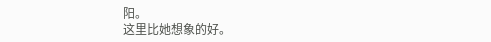阳。
这里比她想象的好。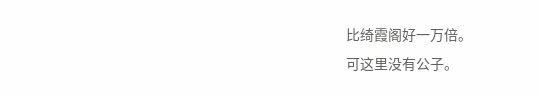比绮霞阁好一万倍。
可这里没有公子。